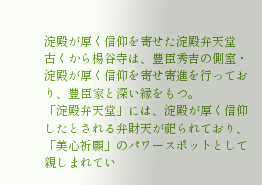淀殿が厚く信仰を寄せた淀殿弁天堂
古くから楊谷寺は、豊臣秀吉の側室・淀殿が厚く信仰を寄せ寄進を行っており、豊臣家と深い縁をもつ。
「淀殿弁天堂」には、淀殿が厚く信仰したとされる弁財天が祀られており、「美心祈願」のパワースポットとして親しまれてい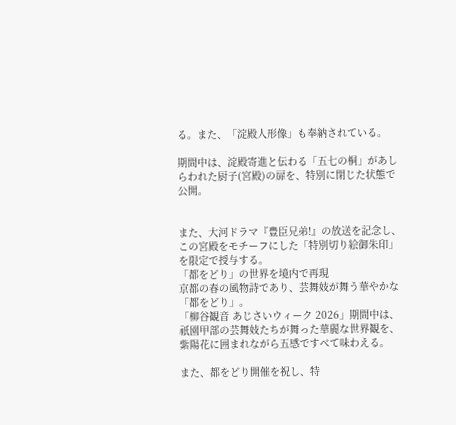る。また、「淀殿人形像」も奉納されている。

期間中は、淀殿寄進と伝わる「五七の桐」があしらわれた厨子(宮殿)の扉を、特別に閉じた状態で公開。


また、大河ドラマ『豊臣兄弟!』の放送を記念し、この宮殿をモチーフにした「特別切り絵御朱印」を限定で授与する。
「都をどり」の世界を境内で再現
京都の春の風物詩であり、芸舞妓が舞う華やかな「都をどり」。
「柳谷観音 あじさいウィーク 2026」期間中は、祇園甲部の芸舞妓たちが舞った華麗な世界観を、紫陽花に囲まれながら五感ですべて味わえる。

また、都をどり開催を祝し、特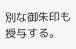別な御朱印も授与する。